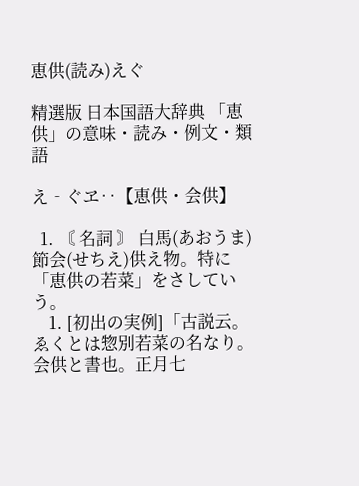恵供(読み)えぐ

精選版 日本国語大辞典 「恵供」の意味・読み・例文・類語

え‐ぐヱ‥【恵供・会供】

  1. 〘 名詞 〙 白馬(あおうま)節会(せちえ)供え物。特に「恵供の若菜」をさしていう。
    1. [初出の実例]「古説云。ゑくとは惣別若菜の名なり。会供と書也。正月七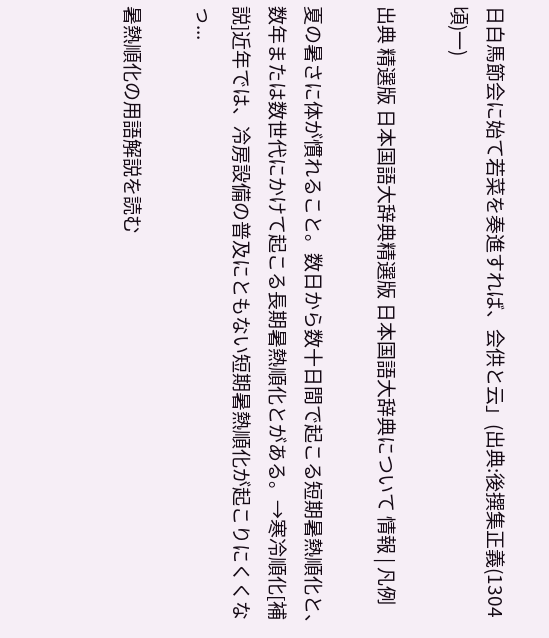日白馬節会に始て若菜を奏進すれば、会供と云」(出典:後撰集正義(1304頃)一)

出典 精選版 日本国語大辞典精選版 日本国語大辞典について 情報 | 凡例

夏の暑さに体が慣れること。数日から数十日間で起こる短期暑熱順化と、数年または数世代にかけて起こる長期暑熱順化とがある。→寒冷順化[補説]近年では、冷房設備の普及にともない短期暑熱順化が起こりにくくなっ...

暑熱順化の用語解説を読む